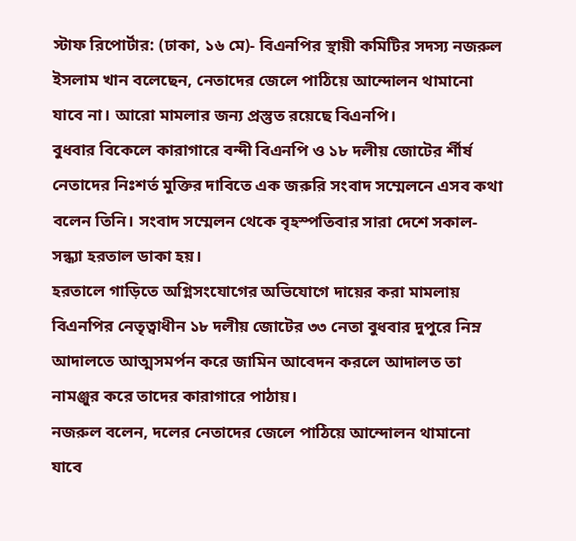স্টাফ রিপোর্টার: (ঢাকা, ১৬ মে)- বিএনপির স্থায়ী কমিটির সদস্য নজরুল ইসলাম খান বলেছেন, নেতাদের জেলে পাঠিয়ে আন্দোলন থামানো যাবে না। আরো মামলার জন্য প্রস্তুত রয়েছে বিএনপি।
বুধবার বিকেলে কারাগারে বন্দী বিএনপি ও ১৮ দলীয় জোটের র্শীর্ষ নেতাদের নিঃশর্ত মুক্তির দাবিতে এক জরুরি সংবাদ সম্মেলনে এসব কথা বলেন তিনি। সংবাদ সম্মেলন থেকে বৃহস্পতিবার সারা দেশে সকাল-সন্ধ্যা হরতাল ডাকা হয়।
হরতালে গাড়িতে অগ্নিসংযোগের অভিযোগে দায়ের করা মামলায় বিএনপির নেতৃত্বাধীন ১৮ দলীয় জোটের ৩৩ নেতা বুধবার দুপুরে নিম্ন আদালতে আত্মসমর্পন করে জামিন আবেদন করলে আদালত তা নামঞ্জুর করে তাদের কারাগারে পাঠায়।
নজরুল বলেন, দলের নেতাদের জেলে পাঠিয়ে আন্দোলন থামানো যাবে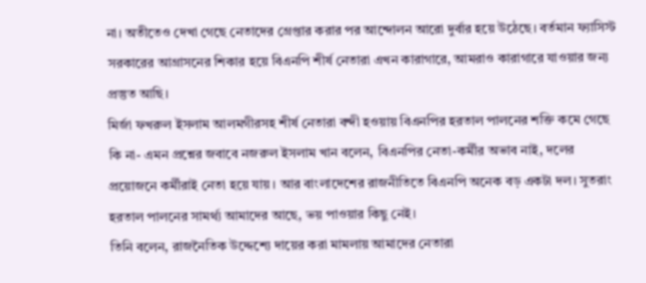না। অতীতেও দেখা গেছে নেতাদের গ্রেপ্তার করার পর আন্দোলন আরো দুর্বার হয়ে উঠেছে। বর্তমান ফ্যাসিস্ট সরকারের আগ্রাসনের শিকার হয়ে বিএনপি শীর্ষ নেতারা এখন কারাগারে, আমরাও কারাগারে যাওয়ার জন্য প্রস্তুত আছি।
মির্জা ফখরুল ইসলাম আলমগীরসহ শীর্ষ নেতারা বন্দী হওয়ায় বিএনপির হরতাল পালনের শক্তি কমে গেছে কি না- এমন প্রশ্নের জবাবে নজরুল ইসলাম খান বলেন, বিএনপির নেতা-কর্মীর অভাব নাই, দলের প্রয়োজনে কর্মীরাই নেতা হয়ে যায়। আর বাংলাদেশের রাজনীতিতে বিএনপি অনেক বড় একটা দল। সুতরাং হরতাল পালনের সামর্থ্য আমাদের আছে, ভয় পাওয়ার কিছু নেই।
তিনি বলেন, রাজনৈতিক উদ্দেশ্যে দায়ের করা মামলায় আমাদের নেতারা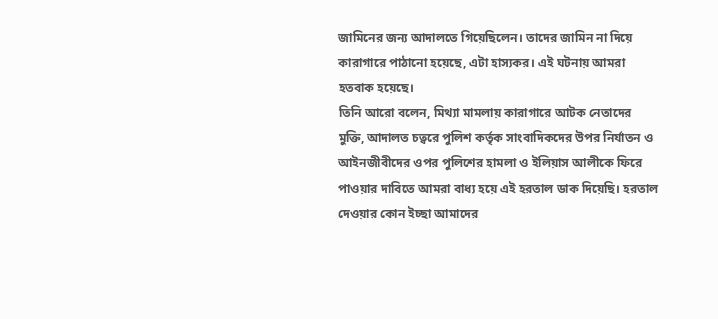জামিনের জন্য আদালতে গিয়েছিলেন। তাদের জামিন না দিয়ে কারাগারে পাঠানো হয়েছে, এটা হাস্যকর। এই ঘটনায় আমরা হতবাক হয়েছে।
তিনি আরো বলেন, মিথ্যা মামলায় কারাগারে আটক নেতাদের মুক্তি, আদালত চত্বরে পুলিশ কর্তৃক সাংবাদিকদের উপর নির্যাতন ও আইনজীবীদের ওপর পুলিশের হামলা ও ইলিয়াস আলীকে ফিরে পাওয়ার দাবিতে আমরা বাধ্য হয়ে এই হরতাল ডাক দিয়েছি। হরতাল দেওয়ার কোন ইচ্ছা আমাদের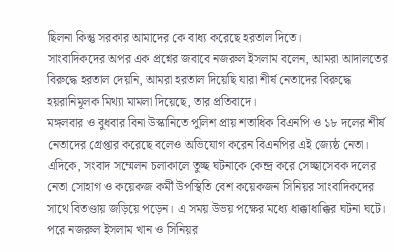ছিলনা কিন্তু সরকার আমাদের কে বাধ্য করেছে হরতাল দিতে।
সাংবাদিকদের অপর এক প্রশ্নের জবাবে নজরুল ইসলাম বলেন, আমরা আদালতের বিরুদ্ধে হরতাল দেয়নি, আমরা হরতাল দিয়েছি যারা শীর্ষ নেতাদের বিরুদ্ধে হয়রানিমূলক মিথ্যা মামলা দিয়েছে, তার প্রতিবাদে।
মঙ্গলবার ও বুধবার বিনা উস্কানিতে পুলিশ প্রায় শতাধিক বিএনপি ও ১৮ দলের শীর্ষ নেতাদের গ্রেপ্তার করেছে বলেও অভিযোগ করেন বিএনপির এই জ্যেষ্ঠ নেতা।
এদিকে, সংবাদ সম্মেলন চলাকালে তুচ্ছ ঘটনাকে কেন্দ্র করে সেচ্ছাসেবক দলের নেতা সোহাগ ও কয়েকজ কর্মী উপস্থিতি বেশ কয়েকজন সিনিয়র সাংবাদিকদের সাথে বিতণ্ডায় জড়িয়ে পড়েন। এ সময় উভয় পক্ষের মধ্যে ধাক্কাধাক্কির ঘটনা ঘটে। পরে নজরুল ইসলাম খান ও সিনিয়র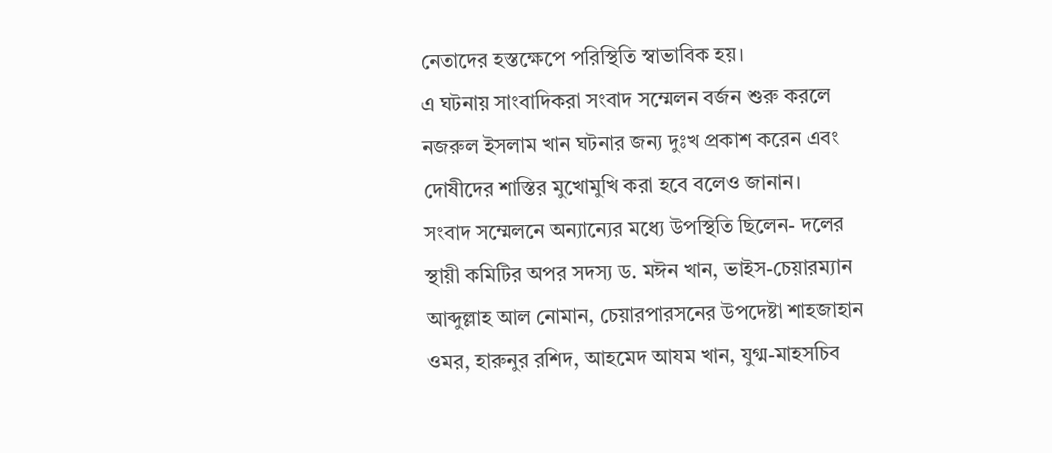নেতাদের হস্তক্ষেপে পরিস্থিতি স্বাভাবিক হয়।
এ ঘটনায় সাংবাদিকরা সংবাদ সম্মেলন বর্জন শুরু করলে নজরুল ইসলাম খান ঘটনার জন্য দুঃখ প্রকাশ করেন এবং দোষীদের শাস্তির মুখোমুখি করা হবে বলেও জানান।
সংবাদ সম্মেলনে অন্যান্যের মধ্যে উপস্থিতি ছিলেন- দলের স্থায়ী কমিটির অপর সদস্য ড. মঈন খান, ভাইস-চেয়ারম্যান আব্দুল্লাহ আল নোমান, চেয়ারপারসনের উপদেষ্টা শাহজাহান ওমর, হারুনুর রশিদ, আহমেদ আযম খান, যুগ্ম-মাহসচিব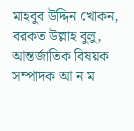মাহবুব উদ্দিন খোকন, বরকত উল্লাহ বুলু, আন্তর্জাতিক বিষয়ক সম্পাদক আ ন ম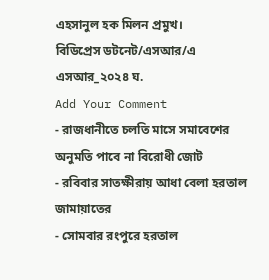এহসানুল হক মিলন প্রমুখ।
বিডিপ্রেস ডটনেট/এসআর/এ এসআর_২০২৪ ঘ.
Add Your Comment
- রাজধানীতে চলতি মাসে সমাবেশের অনুমতি পাবে না বিরোধী জোট
- রবিবার সাতক্ষীরায় আধা বেলা হরতাল জামায়াতের
- সোমবার রংপুরে হরতাল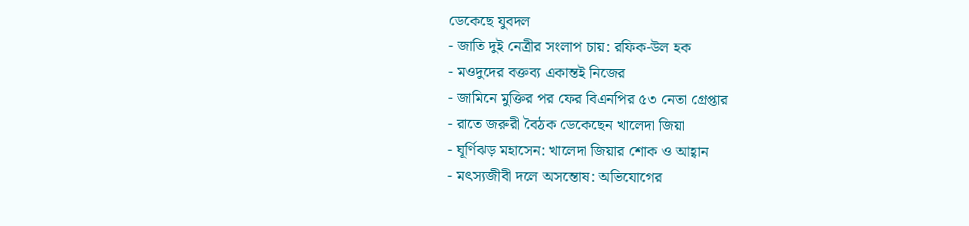ডেকেছে যুবদল
- জাতি দুই নেত্রীর সংলাপ চায়: রফিক-উল হক
- মওদুদের বক্তব্য একান্তই নিজের
- জামিনে মুক্তির পর ফের বিএনপির ৫৩ নেতা গ্রেপ্তার
- রাতে জরুরী বৈঠক ডেকেছেন খালেদা জিয়া
- ঘূর্ণিঝড় মহাসেন: খালেদা জিয়ার শোক ও আহ্বান
- মৎস্যজীবী দলে অসন্তোষ: অভিযোগের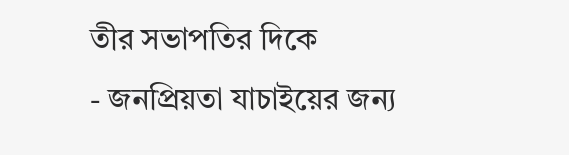তীর সভাপতির দিকে
- জনপ্রিয়তা যাচাইয়ের জন্য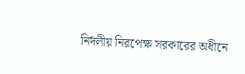নির্দলীয় নিরপেক্ষ সরকারের অধীনে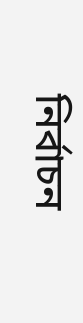নির্বাচন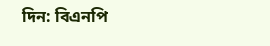দিন: বিএনপি